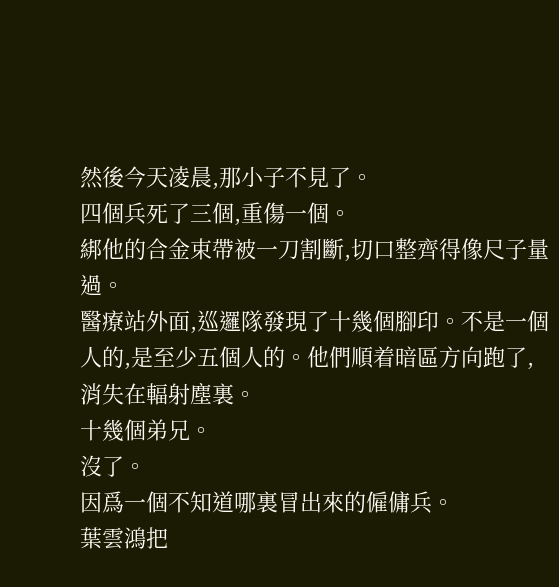然後今天凌晨,那小子不見了。
四個兵死了三個,重傷一個。
綁他的合金束帶被一刀割斷,切口整齊得像尺子量過。
醫療站外面,巡邏隊發現了十幾個腳印。不是一個人的,是至少五個人的。他們順着暗區方向跑了,消失在輻射塵裏。
十幾個弟兄。
沒了。
因爲一個不知道哪裏冒出來的僱傭兵。
葉雲鴻把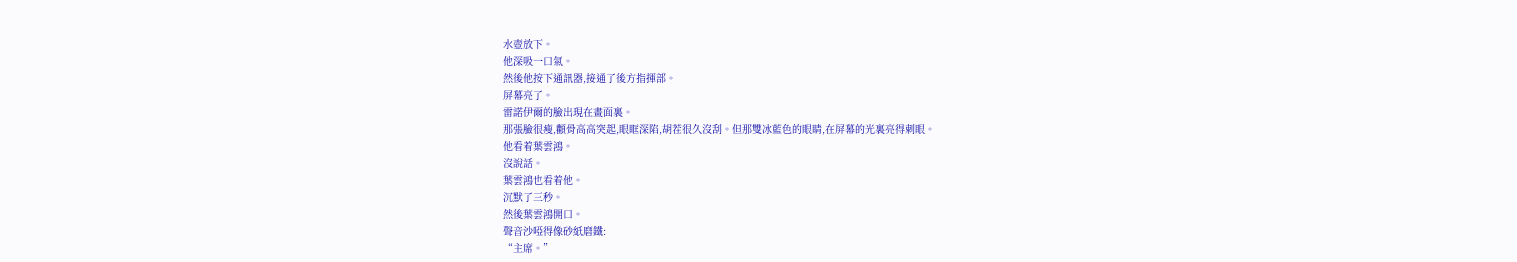水壺放下。
他深吸一口氣。
然後他按下通訊器,接通了後方指揮部。
屏幕亮了。
雷諾伊爾的臉出現在畫面裏。
那張臉很瘦,顴骨高高突起,眼眶深陷,胡茬很久沒刮。但那雙冰藍色的眼睛,在屏幕的光裏亮得刺眼。
他看着葉雲鴻。
沒說話。
葉雲鴻也看着他。
沉默了三秒。
然後葉雲鴻開口。
聲音沙啞得像砂紙磨鐵:
“主席。”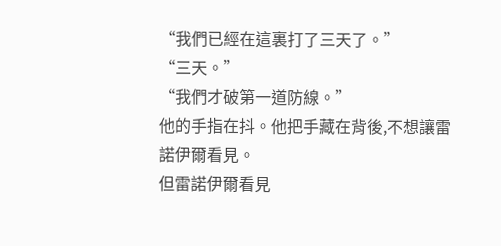“我們已經在這裏打了三天了。”
“三天。”
“我們才破第一道防線。”
他的手指在抖。他把手藏在背後,不想讓雷諾伊爾看見。
但雷諾伊爾看見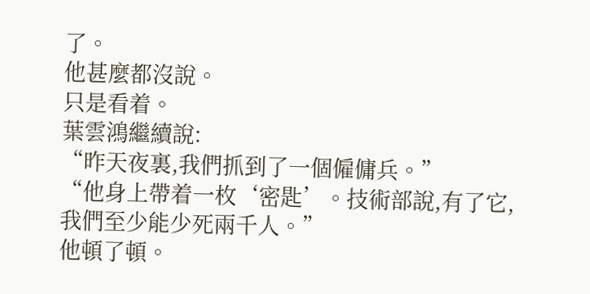了。
他甚麼都沒說。
只是看着。
葉雲鴻繼續說:
“昨天夜裏,我們抓到了一個僱傭兵。”
“他身上帶着一枚‘密匙’。技術部說,有了它,我們至少能少死兩千人。”
他頓了頓。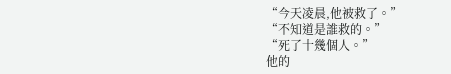“今天凌晨,他被救了。”
“不知道是誰救的。”
“死了十幾個人。”
他的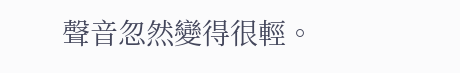聲音忽然變得很輕。